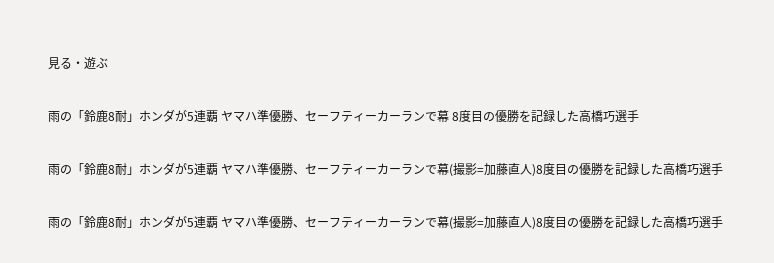見る・遊ぶ

雨の「鈴鹿8耐」ホンダが5連覇 ヤマハ準優勝、セーフティーカーランで幕 8度目の優勝を記録した高橋巧選手

雨の「鈴鹿8耐」ホンダが5連覇 ヤマハ準優勝、セーフティーカーランで幕(撮影=加藤直人)8度目の優勝を記録した高橋巧選手

雨の「鈴鹿8耐」ホンダが5連覇 ヤマハ準優勝、セーフティーカーランで幕(撮影=加藤直人)8度目の優勝を記録した高橋巧選手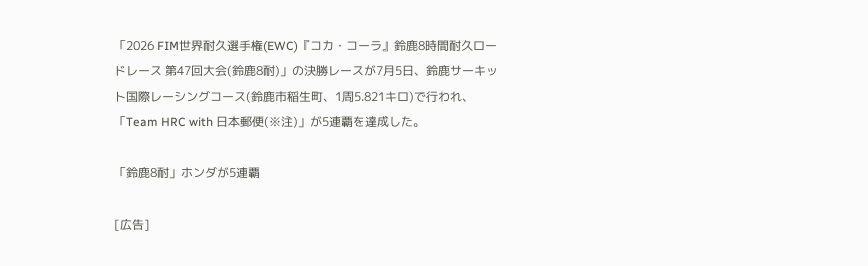「2026 FIM世界耐久選手権(EWC)『コカ・コーラ』鈴鹿8時間耐久ロードレース 第47回大会(鈴鹿8耐)」の決勝レースが7月5日、鈴鹿サーキット国際レーシングコース(鈴鹿市稲生町、1周5.821キロ)で行われ、「Team HRC with 日本郵便(※注)」が5連覇を達成した。

「鈴鹿8耐」ホンダが5連覇

[広告]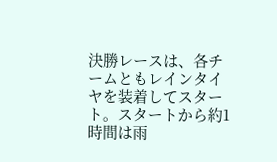決勝レースは、各チームともレインタイヤを装着してスタート。スタートから約1時間は雨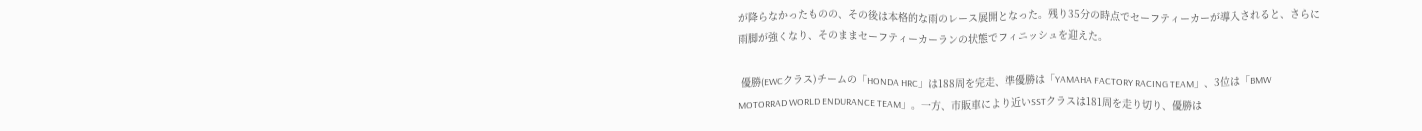が降らなかったものの、その後は本格的な雨のレース展開となった。残り35分の時点でセーフティーカーが導入されると、さらに雨脚が強くなり、そのままセーフティーカーランの状態でフィニッシュを迎えた。

 優勝(EWCクラス)チームの「HONDA HRC」は188周を完走、準優勝は「YAMAHA FACTORY RACING TEAM」、3位は「BMW MOTORRAD WORLD ENDURANCE TEAM」。一方、市販車により近いSSTクラスは181周を走り切り、優勝は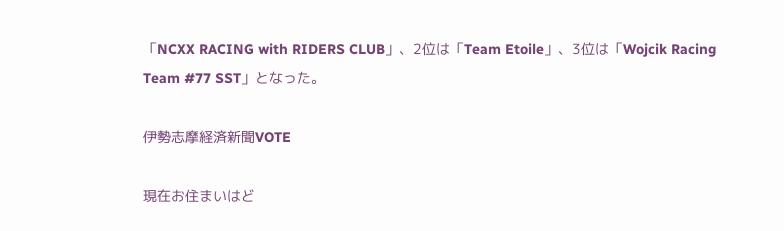「NCXX RACING with RIDERS CLUB」、2位は「Team Etoile」、3位は「Wojcik Racing Team #77 SST」となった。

伊勢志摩経済新聞VOTE

現在お住まいはど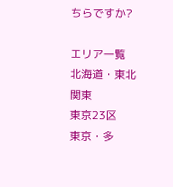ちらですか?

エリア一覧
北海道・東北
関東
東京23区
東京・多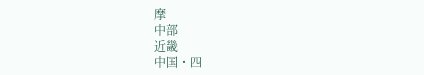摩
中部
近畿
中国・四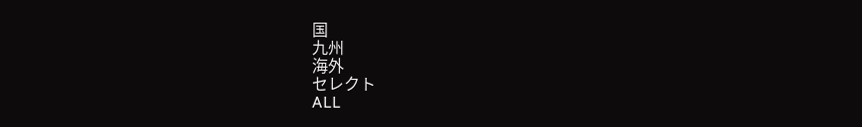国
九州
海外
セレクト
ALL